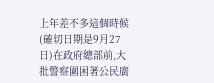上年差不多這個時候(確切日期是9月27日)在政府總部前,大批警察圍困著公民廣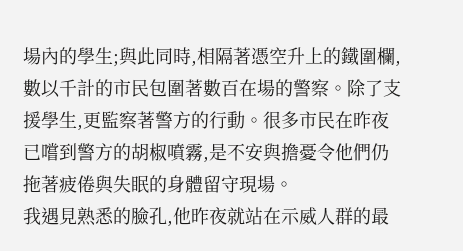場內的學生;與此同時,相隔著憑空升上的鐵圍欄,數以千計的市民包圍著數百在場的警察。除了支援學生,更監察著警方的行動。很多市民在昨夜已嚐到警方的胡椒噴霧,是不安與擔憂令他們仍拖著疲倦與失眠的身體留守現場。
我遇見熟悉的臉孔,他昨夜就站在示威人群的最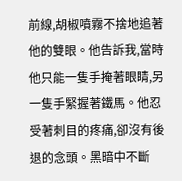前線,胡椒噴霧不捨地追著他的雙眼。他告訴我,當時他只能一隻手掩著眼睛,另一隻手緊握著鐵馬。他忍受著刺目的疼痛,卻沒有後退的念頭。黑暗中不斷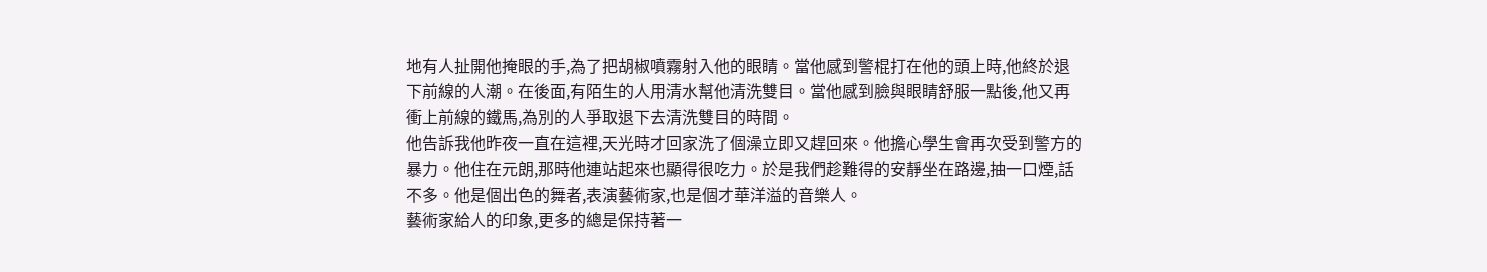地有人扯開他掩眼的手,為了把胡椒噴霧射入他的眼睛。當他感到警棍打在他的頭上時,他終於退下前線的人潮。在後面,有陌生的人用清水幫他清洗雙目。當他感到臉與眼睛舒服一點後,他又再衝上前線的鐵馬,為別的人爭取退下去清洗雙目的時間。
他告訴我他昨夜一直在這裡,天光時才回家洗了個澡立即又趕回來。他擔心學生會再次受到警方的暴力。他住在元朗,那時他連站起來也顯得很吃力。於是我們趁難得的安靜坐在路邊,抽一口煙,話不多。他是個出色的舞者,表演藝術家,也是個才華洋溢的音樂人。
藝術家給人的印象,更多的總是保持著一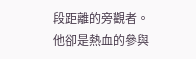段距離的旁觀者。他卻是熱血的參與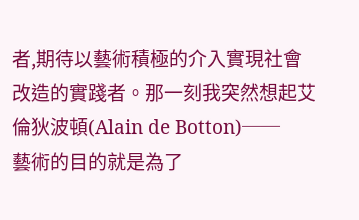者,期待以藝術積極的介入實現社會改造的實踐者。那一刻我突然想起艾倫狄波頓(Alain de Botton)──
藝術的目的就是為了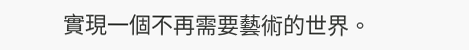實現一個不再需要藝術的世界。